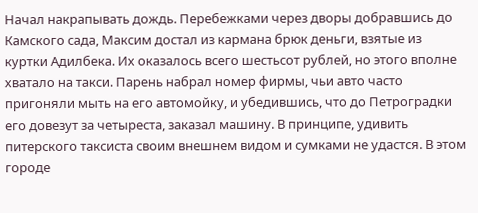Начал накрапывать дождь. Перебежками через дворы добравшись до Камского сада, Максим достал из кармана брюк деньги, взятые из куртки Адилбека. Их оказалось всего шестьсот рублей, но этого вполне хватало на такси. Парень набрал номер фирмы, чьи авто часто пригоняли мыть на его автомойку, и убедившись, что до Петроградки его довезут за четыреста, заказал машину. В принципе, удивить питерского таксиста своим внешнем видом и сумками не удастся. В этом городе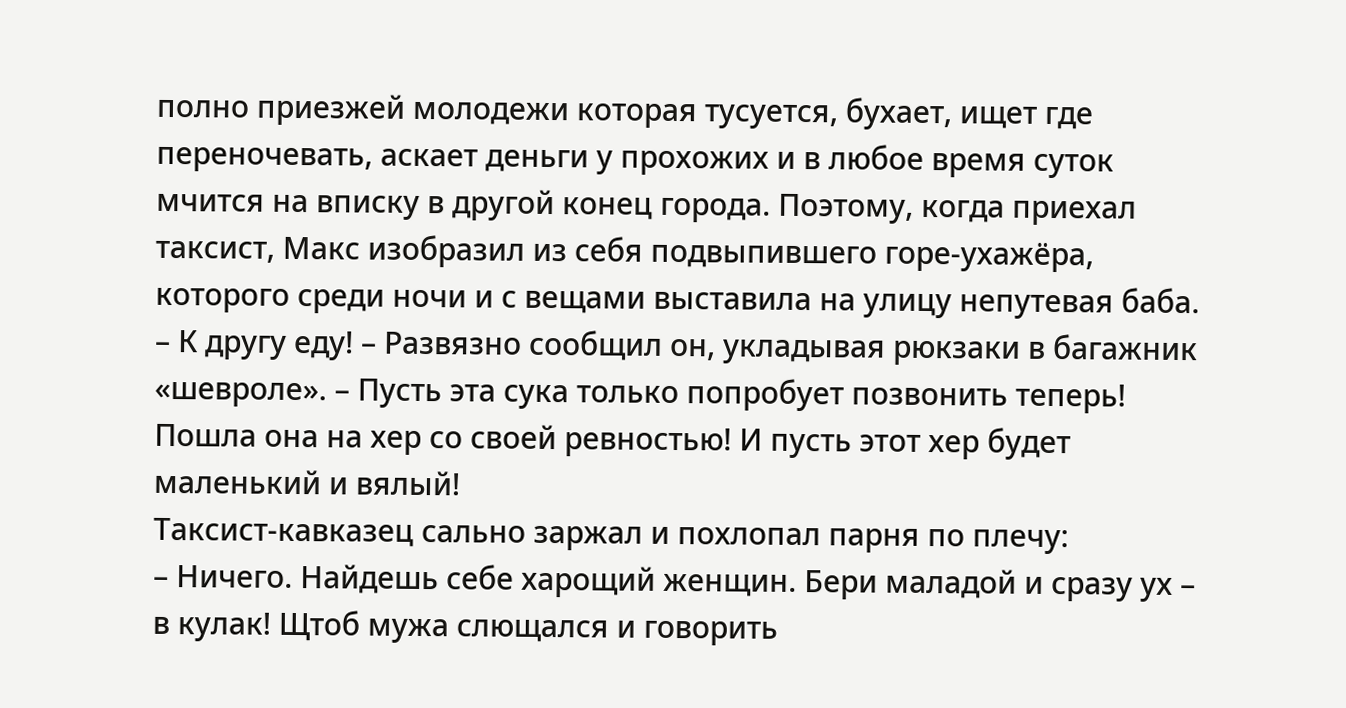полно приезжей молодежи которая тусуется, бухает, ищет где переночевать, аскает деньги у прохожих и в любое время суток мчится на вписку в другой конец города. Поэтому, когда приехал таксист, Макс изобразил из себя подвыпившего горе-ухажёра, которого среди ночи и с вещами выставила на улицу непутевая баба.
– К другу еду! – Развязно сообщил он, укладывая рюкзаки в багажник «шевроле». – Пусть эта сука только попробует позвонить теперь! Пошла она на хер со своей ревностью! И пусть этот хер будет маленький и вялый!
Таксист-кавказец сально заржал и похлопал парня по плечу:
– Ничего. Найдешь себе харощий женщин. Бери маладой и сразу ух – в кулак! Щтоб мужа слющался и говорить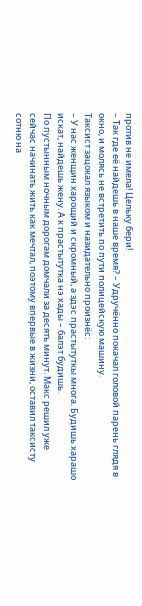против не имела! Цельку бери!
– Так где её найдешь в наше время? – Удручённо покачал головой парень глядя в окно, и молясь не встретить по пути полицейскую машину.
Таксист зацокал языком и назидательно произнёс:
– У нас женщин харощий и скромный, а здэс прастытуткы многа. Будишь харашо искат, найдешь жену. А к прастытутка нэ хады – балэт будишь.
По пустынным ночным дорогам домчали за десять минут. Макс решил уже сейчас начинать жить как мечтал, поэтому впервые в жизни, оставил таксисту сотню на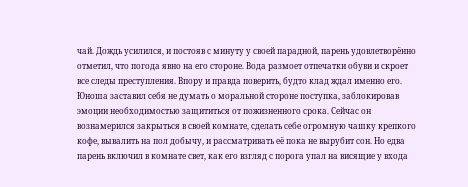чай. Дождь усилился, и постояв с минуту у своей парадной, парень удовлетворённо отметил, что погода явно на его стороне. Вода размоет отпечатки обуви и скроет все следы преступления. Впору и правда поверить, будто клад ждал именно его.
Юноша заставил себя не думать о моральной стороне поступка, заблокировав эмоции необходимостью защититься от пожизненного срока. Сейчас он вознамерился закрыться в своей комнате, сделать себе огромную чашку крепкого кофе, вывалить на пол добычу, и рассматривать её пока не вырубит сон. Но едва парень включил в комнате свет, как его взгляд с порога упал на висящие у входа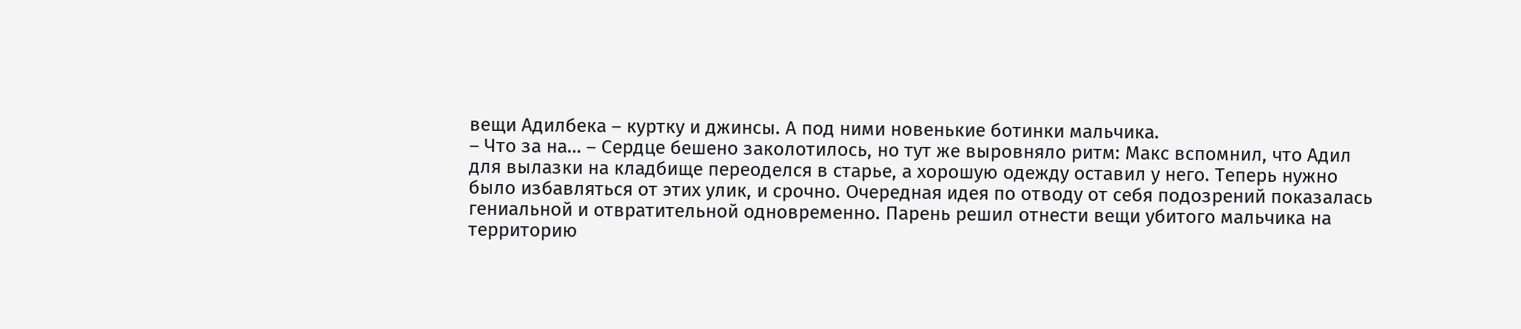вещи Адилбека – куртку и джинсы. А под ними новенькие ботинки мальчика.
– Что за на… – Сердце бешено заколотилось, но тут же выровняло ритм: Макс вспомнил, что Адил для вылазки на кладбище переоделся в старье, а хорошую одежду оставил у него. Теперь нужно было избавляться от этих улик, и срочно. Очередная идея по отводу от себя подозрений показалась гениальной и отвратительной одновременно. Парень решил отнести вещи убитого мальчика на территорию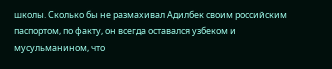школы. Сколько бы не размахивал Адилбек своим российским паспортом, по факту, он всегда оставался узбеком и мусульманином, что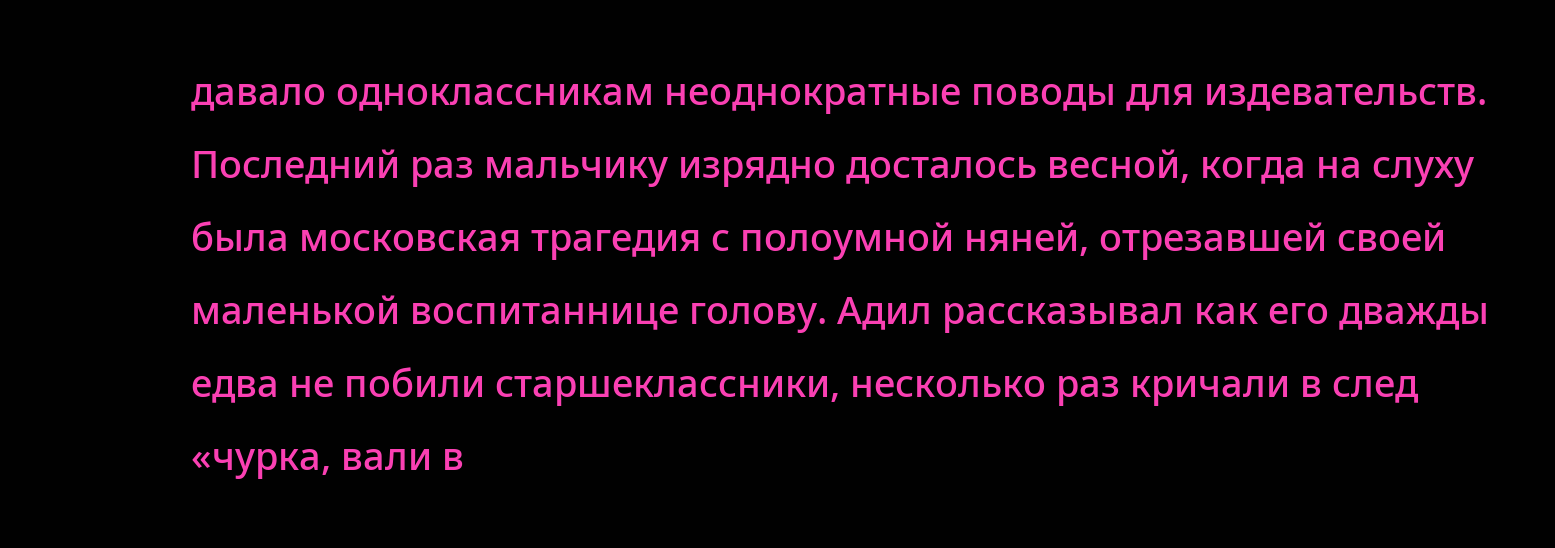давало одноклассникам неоднократные поводы для издевательств. Последний раз мальчику изрядно досталось весной, когда на слуху была московская трагедия с полоумной няней, отрезавшей своей маленькой воспитаннице голову. Адил рассказывал как его дважды едва не побили старшеклассники, несколько раз кричали в след «чурка, вали в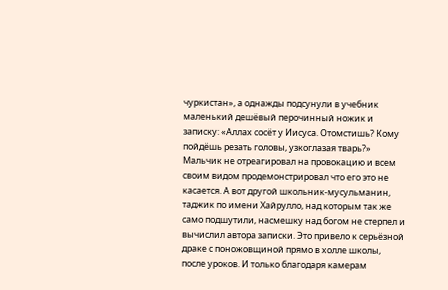чуркистан», а однажды подсунули в учебник маленький дешёвый перочинный ножик и записку: «Аллах сосёт у Иисуса. Отомстишь? Кому пойдёшь резать головы, узкоглазая тварь?»
Мальчик не отреагировал на провокацию и всем своим видом продемонстрировал что его это не касается. А вот другой школьник-мусульманин, таджик по имени Хайрулло, над которым так же само подшутили, насмешку над богом не стерпел и вычислил автора записки. Это привело к серьёзной драке с поножовщиной прямо в холле школы, после уроков. И только благодаря камерам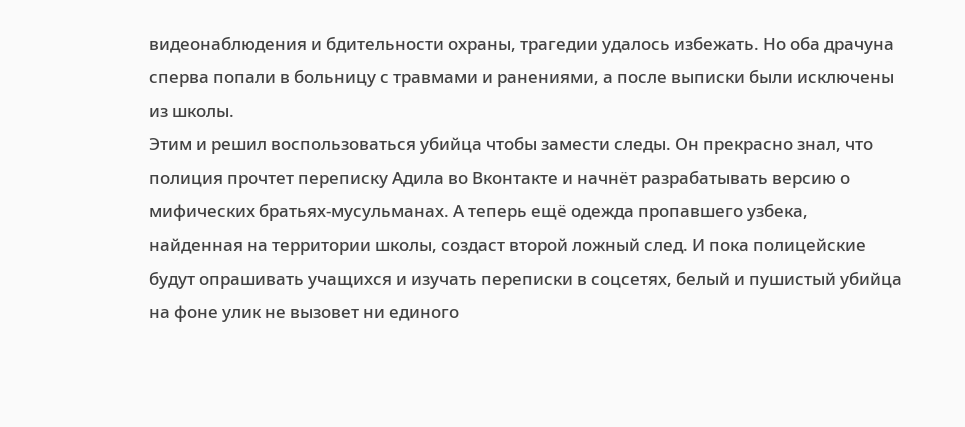видеонаблюдения и бдительности охраны, трагедии удалось избежать. Но оба драчуна сперва попали в больницу с травмами и ранениями, а после выписки были исключены из школы.
Этим и решил воспользоваться убийца чтобы замести следы. Он прекрасно знал, что полиция прочтет переписку Адила во Вконтакте и начнёт разрабатывать версию о мифических братьях-мусульманах. А теперь ещё одежда пропавшего узбека, найденная на территории школы, создаст второй ложный след. И пока полицейские будут опрашивать учащихся и изучать переписки в соцсетях, белый и пушистый убийца на фоне улик не вызовет ни единого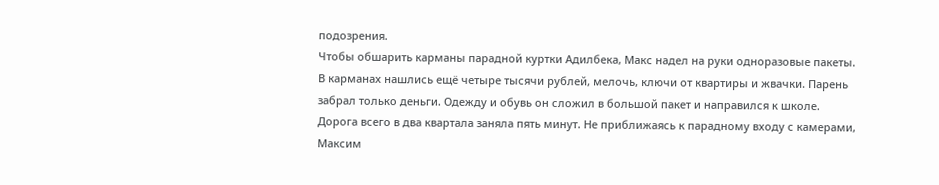подозрения.
Чтобы обшарить карманы парадной куртки Адилбека, Макс надел на руки одноразовые пакеты. В карманах нашлись ещё четыре тысячи рублей, мелочь, ключи от квартиры и жвачки. Парень забрал только деньги. Одежду и обувь он сложил в большой пакет и направился к школе. Дорога всего в два квартала заняла пять минут. Не приближаясь к парадному входу с камерами, Максим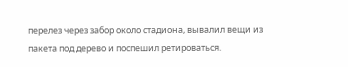перелез через забор около стадиона, вывалил вещи из пакета под дерево и поспешил ретироваться.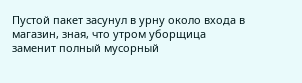Пустой пакет засунул в урну около входа в магазин, зная, что утром уборщица заменит полный мусорный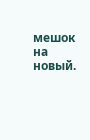мешок на новый.